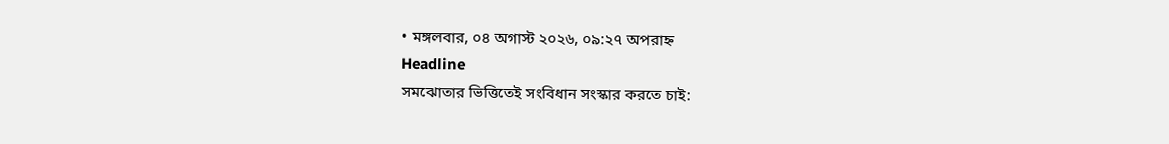• মঙ্গলবার, ০৪ অগাস্ট ২০২৬, ০৯:২৭ অপরাহ্ন
Headline
সমঝোতার ভিত্তিতেই সংবিধান সংস্কার করতে চাই: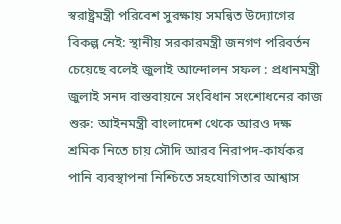স্বরাষ্ট্রমন্ত্রী পরিবেশ সুরক্ষায় সমন্বিত উদ্যোগের বিকল্প নেই: স্থানীয় সরকারমন্ত্রী জনগণ পরিবর্তন চেয়েছে বলেই জুলাই আন্দোলন সফল : প্রধানমন্ত্রী জুলাই সনদ বাস্তবায়নে সংবিধান সংশোধনের কাজ শুরু: আইনমন্ত্রী বাংলাদেশ থেকে আরও দক্ষ শ্রমিক নিতে চায় সৌদি আরব নিরাপদ-কার্যকর পানি ব্যবস্থাপনা নিশ্চিতে সহযোগিতার আশ্বাস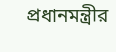প্রধানমন্ত্রীর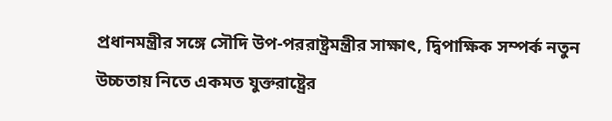প্রধানমন্ত্রীর সঙ্গে সৌদি উপ-পররাষ্ট্রমন্ত্রীর সাক্ষাৎ, দ্বিপাক্ষিক সম্পর্ক নতুন উচ্চতায় নিতে একমত যুক্তরাষ্ট্রের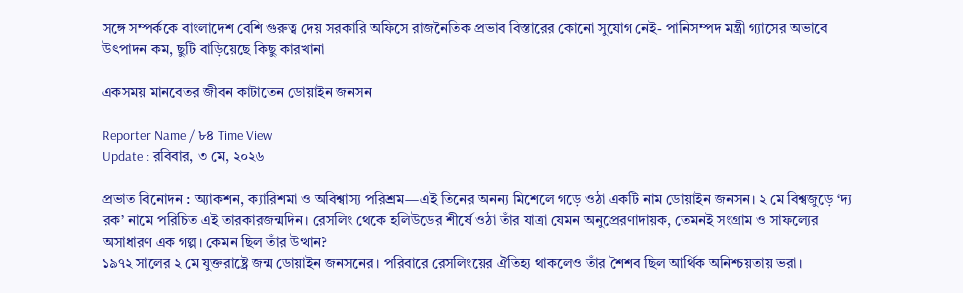সঙ্গে সম্পর্ককে বাংলাদেশ বেশি গুরুত্ব দেয় সরকারি অফিসে রাজনৈতিক প্রভাব বিস্তারের কোনো সুযোগ নেই- পানিসম্পদ মন্ত্রী গ্যাসের অভাবে উৎপাদন কম, ছুটি বাড়িয়েছে কিছু কারখানা

একসময় মানবেতর জীবন কাটাতেন ডোয়াইন জনসন

Reporter Name / ৮৪ Time View
Update : রবিবার, ৩ মে, ২০২৬

প্রভাত বিনোদন : অ্যাকশন, ক্যারিশমা ও অবিশ্বাস্য পরিশ্রম—এই তিনের অনন্য মিশেলে গড়ে ওঠা একটি নাম ডোয়াইন জনসন। ২ মে বিশ্বজুড়ে ‘দ্য রক’ নামে পরিচিত এই তারকারজন্মদিন। রেসলিং থেকে হলিউডের শীর্ষে ওঠা তাঁর যাত্রা যেমন অনুপ্রেরণাদায়ক, তেমনই সংগ্রাম ও সাফল্যের অসাধারণ এক গল্প। কেমন ছিল তাঁর উত্থান?
১৯৭২ সালের ২ মে যুক্তরাষ্ট্রে জন্ম ডোয়াইন জনসনের। পরিবারে রেসলিংয়ের ঐতিহ্য থাকলেও তাঁর শৈশব ছিল আর্থিক অনিশ্চয়তায় ভরা।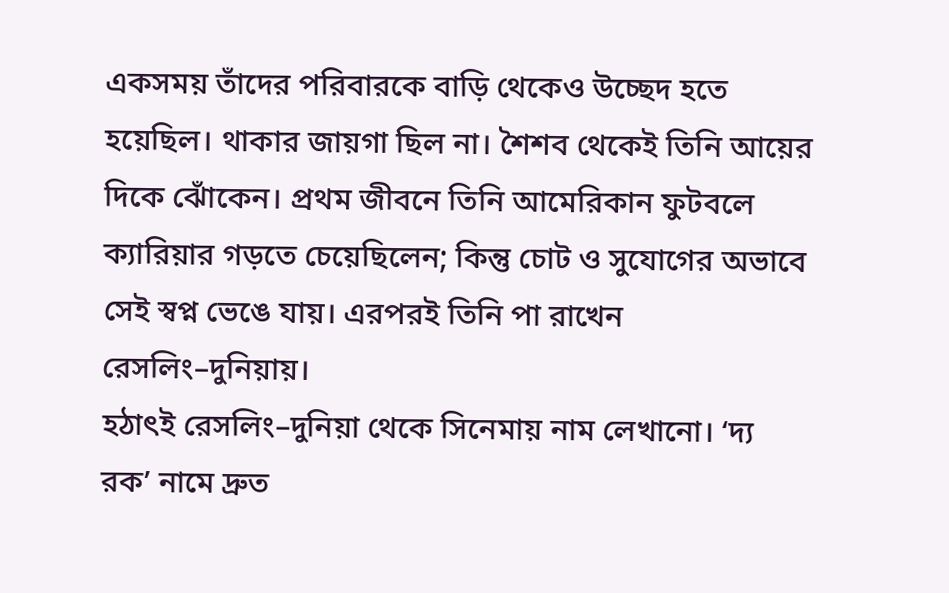একসময় তাঁদের পরিবারকে বাড়ি থেকেও উচ্ছেদ হতে হয়েছিল। থাকার জায়গা ছিল না। শৈশব থেকেই তিনি আয়ের দিকে ঝোঁকেন। প্রথম জীবনে তিনি আমেরিকান ফুটবলে ক্যারিয়ার গড়তে চেয়েছিলেন; কিন্তু চোট ও সুযোগের অভাবে সেই স্বপ্ন ভেঙে যায়। এরপরই তিনি পা রাখেন রেসলিং–দুনিয়ায়।
হঠাৎই রেসলিং–দুনিয়া থেকে সিনেমায় নাম লেখানো। ‘দ্য রক’ নামে দ্রুত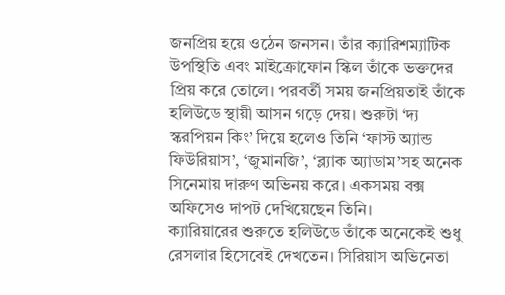জনপ্রিয় হয়ে ওঠেন জনসন। তাঁর ক্যারিশম্যাটিক উপস্থিতি এবং মাইক্রোফোন স্কিল তাঁকে ভক্তদের প্রিয় করে তোলে। পরবর্তী সময় জনপ্রিয়তাই তাঁকে হলিউডে স্থায়ী আসন গড়ে দেয়। শুরুটা ‘দ্য স্করপিয়ন কিং’ দিয়ে হলেও তিনি ‘ফাস্ট অ্যান্ড ফিউরিয়াস’, ‘জুমানজি’, ‘ব্ল্যাক অ্যাডাম’সহ অনেক সিনেমায় দারুণ অভিনয় করে। একসময় বক্স অফিসেও দাপট দেখিয়েছেন তিনি।
ক্যারিয়ারের শুরুতে হলিউডে তাঁকে অনেকেই শুধু রেসলার হিসেবেই দেখতেন। সিরিয়াস অভিনেতা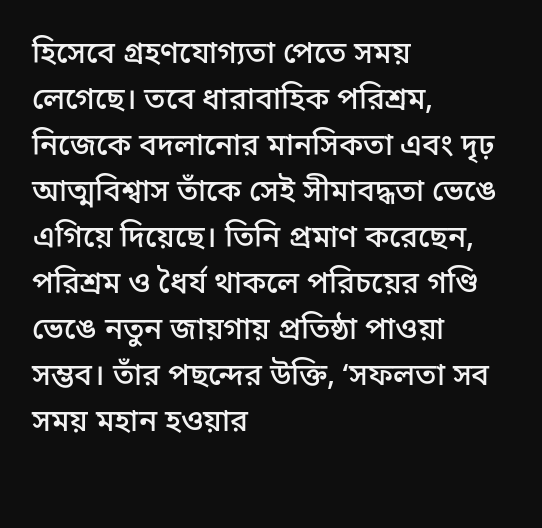হিসেবে গ্রহণযোগ্যতা পেতে সময় লেগেছে। তবে ধারাবাহিক পরিশ্রম, নিজেকে বদলানোর মানসিকতা এবং দৃঢ় আত্মবিশ্বাস তাঁকে সেই সীমাবদ্ধতা ভেঙে এগিয়ে দিয়েছে। তিনি প্রমাণ করেছেন, পরিশ্রম ও ধৈর্য থাকলে পরিচয়ের গণ্ডি ভেঙে নতুন জায়গায় প্রতিষ্ঠা পাওয়া সম্ভব। তাঁর পছন্দের উক্তি, ‘সফলতা সব সময় মহান হওয়ার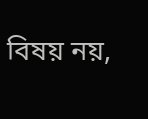বিষয় নয়,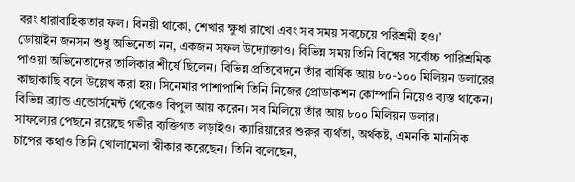বরং ধারাবাহিকতার ফল। বিনয়ী থাকো, শেখার ক্ষুধা রাখো এবং সব সময় সবচেয়ে পরিশ্রমী হও।’
ডোয়াইন জনসন শুধু অভিনেতা নন, একজন সফল উদ্যোক্তাও। বিভিন্ন সময় তিনি বিশ্বের সর্বোচ্চ পারিশ্রমিক পাওয়া অভিনেতাদের তালিকার শীর্ষে ছিলেন। বিভিন্ন প্রতিবেদনে তাঁর বার্ষিক আয় ৮০-১০০ মিলিয়ন ডলারের কাছাকাছি বলে উল্লেখ করা হয়। সিনেমার পাশাপাশি তিনি নিজের প্রোডাকশন কোম্পানি নিয়েও ব্যস্ত থাকেন। বিভিন্ন ব্র্যান্ড এন্ডোর্সমেন্ট থেকেও বিপুল আয় করেন। সব মিলিয়ে তাঁর আয় ৮০০ মিলিয়ন ডলার।
সাফল্যের পেছনে রয়েছে গভীর ব্যক্তিগত লড়াইও। ক্যারিয়ারের শুরুর ব্যর্থতা, অর্থকষ্ট, এমনকি মানসিক চাপের কথাও তিনি খোলামেলা স্বীকার করেছেন। তিনি বলেছেন,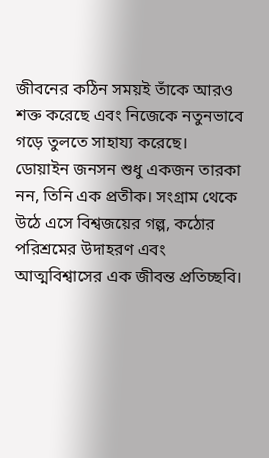জীবনের কঠিন সময়ই তাঁকে আরও শক্ত করেছে এবং নিজেকে নতুনভাবে গড়ে তুলতে সাহায্য করেছে। ডোয়াইন জনসন শুধু একজন তারকা নন, তিনি এক প্রতীক। সংগ্রাম থেকে উঠে এসে বিশ্বজয়ের গল্প, কঠোর পরিশ্রমের উদাহরণ এবং আত্মবিশ্বাসের এক জীবন্ত প্রতিচ্ছবি।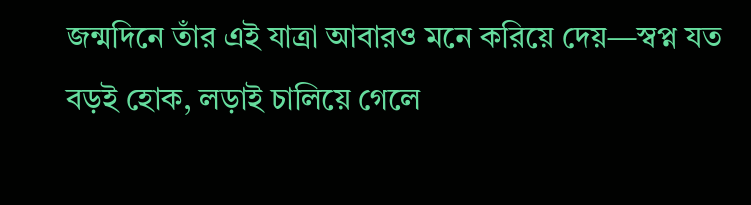জন্মদিনে তাঁর এই যাত্রা আবারও মনে করিয়ে দেয়—স্বপ্ন যত বড়ই হোক, লড়াই চালিয়ে গেলে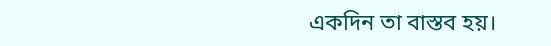একদিন তা বাস্তব হয়।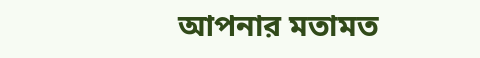আপনার মতামত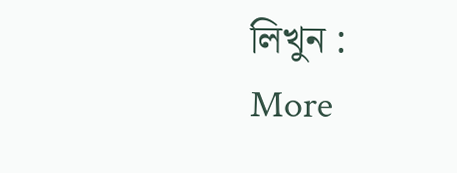লিখুন :
More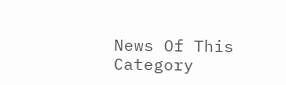News Of This Category